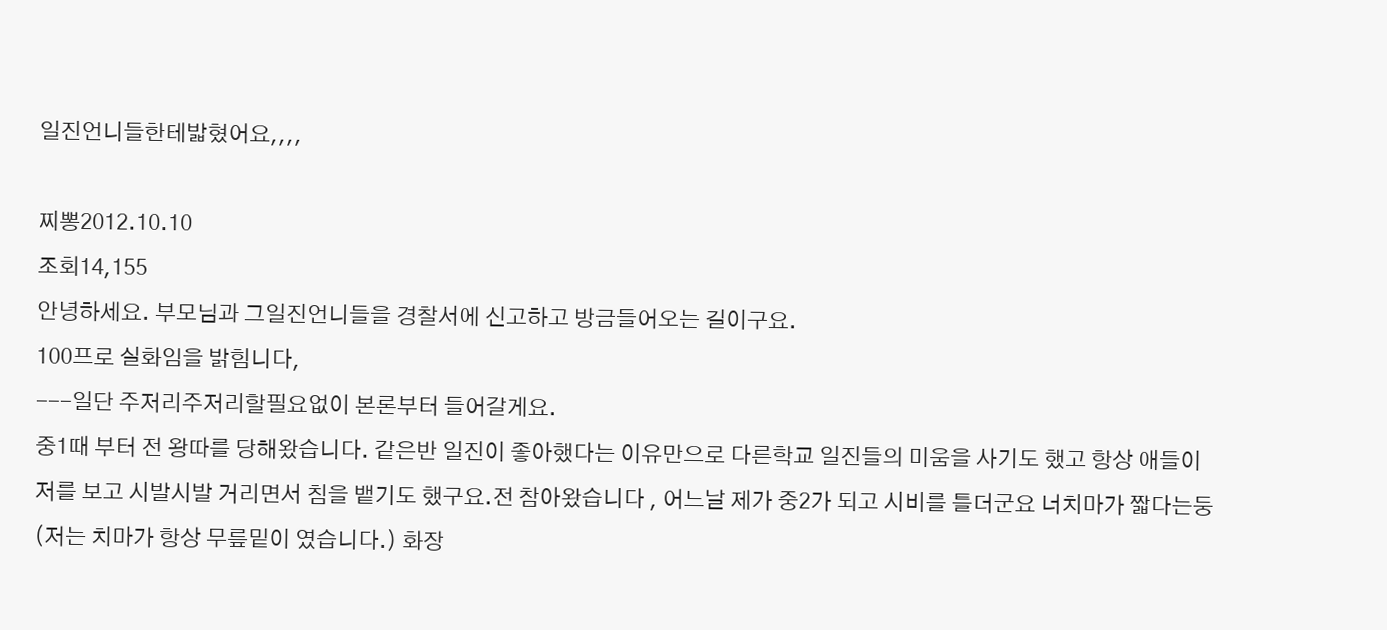일진언니들한테밟혔어요,,,,

찌뽕2012.10.10
조회14,155
안녕하세요. 부모님과 그일진언니들을 경찰서에 신고하고 방금들어오는 길이구요.
100프로 실화임을 밝힘니다,
---일단 주저리주저리할필요없이 본론부터 들어갈게요.
중1때 부터 전 왕따를 당해왔습니다. 같은반 일진이 좋아했다는 이유만으로 다른학교 일진들의 미움을 사기도 했고 항상 애들이 저를 보고 시발시발 거리면서 침을 뱉기도 했구요.전 참아왔습니다 , 어느날 제가 중2가 되고 시비를 틀더군요 너치마가 짧다는둥 (저는 치마가 항상 무릎밑이 였습니다.) 화장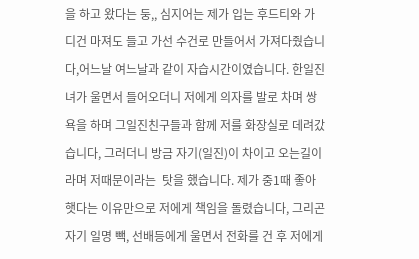을 하고 왔다는 둥,, 심지어는 제가 입는 후드티와 가디건 마져도 들고 가선 수건로 만들어서 가져다줬습니다,어느날 여느날과 같이 자습시간이였습니다. 한일진녀가 울면서 들어오더니 저에게 의자를 발로 차며 쌍욕을 하며 그일진친구들과 함께 저를 화장실로 데려갔습니다, 그러더니 방금 자기(일진)이 차이고 오는길이라며 저때문이라는  탓을 했습니다. 제가 중1때 좋아햇다는 이유만으로 저에게 책임을 돌렸습니다, 그리곤 자기 일명 빽, 선배등에게 울면서 전화를 건 후 저에게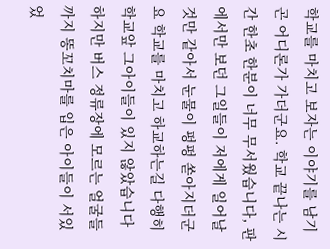학교를 마치고 보자는 이야기를 남기곤 어디론가 가더군요. 학교 끝나는 시간 한초 한분이 너무 무서웠습니다, 판에서만 보던 그일들이 저에게 일어날것만 같아서 눈물이 펑펑 쏟아지더군요 학교를 마치고 하교하는길 다행히 학교앞 그아이들이 있지 않았습니다 하지만 버스 정류장에 모르는 얼굴들까지 똥꼬치마를 입은 아이들이 서있었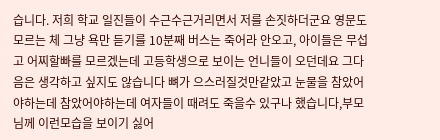습니다. 저희 학교 일진들이 수근수근거리면서 저를 손짓하더군요 영문도 모르는 체 그냥 욕만 듣기를 10분째 버스는 죽어라 안오고, 아이들은 무섭고 어찌할빠를 모르겠는데 고등학생으로 보이는 언니들이 오던데요 그다음은 생각하고 싶지도 않습니다 뼈가 으스러질것만같았고 눈물을 참았어야하는데 참았어야하는데 여자들이 때려도 죽을수 있구나 했습니다,부모님께 이런모습을 보이기 싫어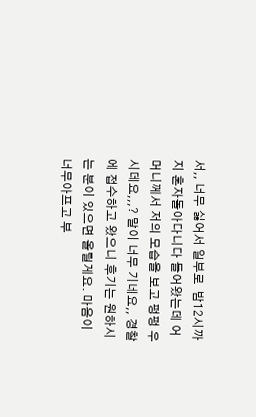서,, 너무 싫어서 일부로  밤12시까지 혼자돌아다니다 들어왔는데 어머니께서 저의 모습을 보고 펑펑 우시데요,,,? 말이 너무 기네요,, 경찰에 접수하고 왔으니 후기는 원하시는 분이 있으면 올릴게요. 마음이 너무아프고 부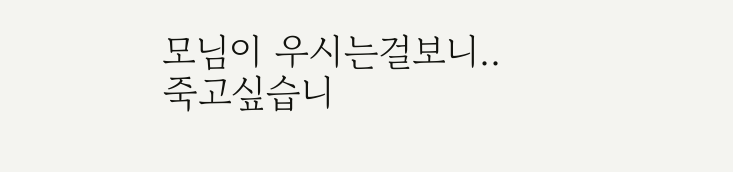모님이 우시는걸보니.. 죽고싶습니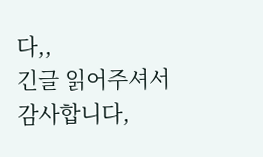다,,
긴글 읽어주셔서 감사합니다,